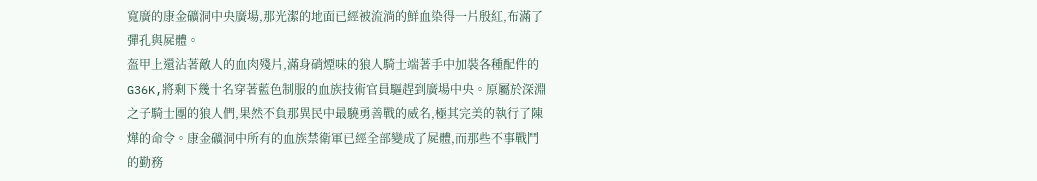寬廣的康金礦洞中央廣場,那光潔的地面已經被流淌的鮮血染得一片殷紅,布滿了彈孔與屍體。
盔甲上還沾著敵人的血肉殘片,滿身硝煙味的狼人騎士端著手中加裝各種配件的G36K,將剩下幾十名穿著藍色制服的血族技術官員驅趕到廣場中央。原屬於深淵之子騎士團的狼人們,果然不負那異民中最驍勇善戰的威名,極其完美的執行了陳燁的命令。康金礦洞中所有的血族禁衛軍已經全部變成了屍體,而那些不事戰鬥的勤務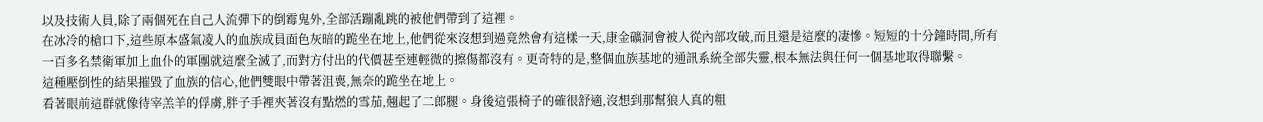以及技術人員,除了兩個死在自己人流彈下的倒霉鬼外,全部活蹦亂跳的被他們帶到了這裡。
在冰冷的槍口下,這些原本盛氣凌人的血族成員面色灰暗的跪坐在地上,他們從來沒想到過竟然會有這樣一天,康金礦洞會被人從內部攻破,而且還是這麼的凄慘。短短的十分鐘時間,所有一百多名禁衛軍加上血仆的軍團就這麼全滅了,而對方付出的代價甚至連輕微的擦傷都沒有。更奇特的是,整個血族基地的通訊系統全部失靈,根本無法與任何一個基地取得聯繫。
這種壓倒性的結果摧毀了血族的信心,他們雙眼中帶著沮喪,無奈的跪坐在地上。
看著眼前這群就像待宰羔羊的俘虜,胖子手裡夾著沒有點燃的雪茄,翹起了二郎腿。身後這張椅子的確很舒適,沒想到那幫狼人真的粗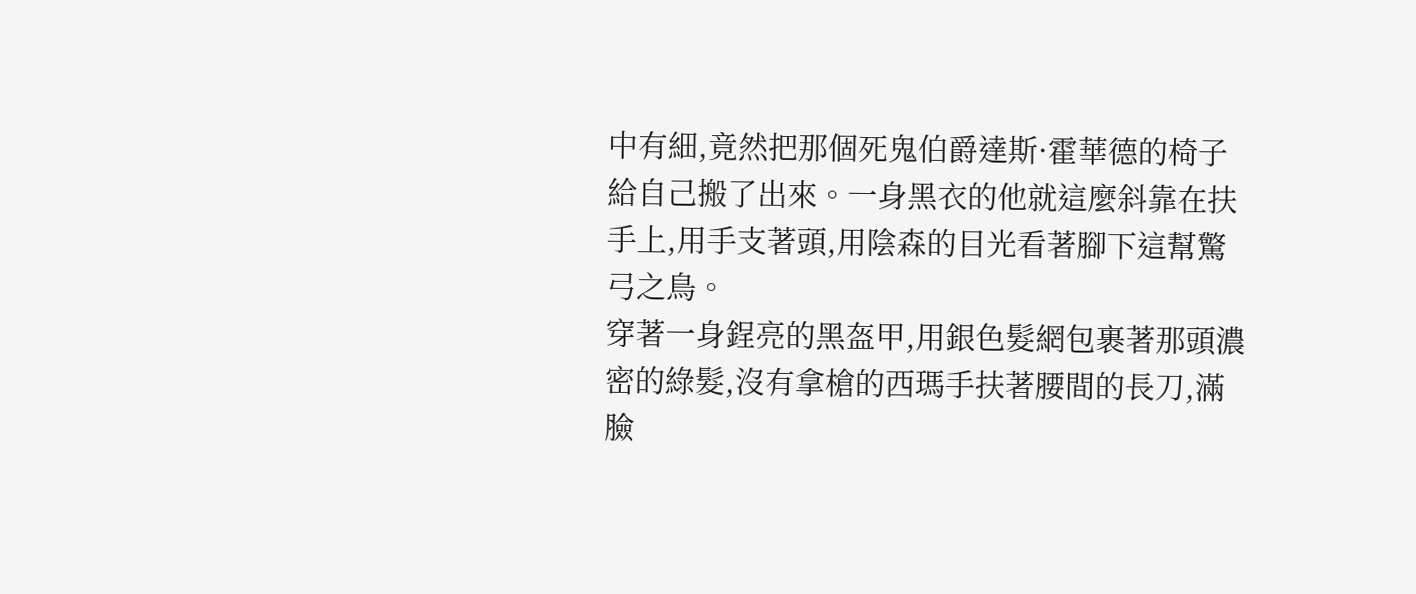中有細,竟然把那個死鬼伯爵達斯·霍華德的椅子給自己搬了出來。一身黑衣的他就這麼斜靠在扶手上,用手支著頭,用陰森的目光看著腳下這幫驚弓之鳥。
穿著一身鋥亮的黑盔甲,用銀色髮網包裹著那頭濃密的綠髮,沒有拿槍的西瑪手扶著腰間的長刀,滿臉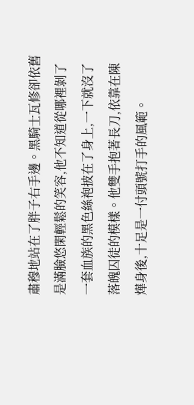肅穆地站在了胖子右手邊。黑騎士瓦修卻依舊是滿臉悠閑輕鬆的笑容,他不知道從哪裡剝了一套血族的黑色絲袍披在了身上,一下就沒了落魄囚徒的模樣。他雙手抱著長刀,依靠在陳燁身後,十足是一付頭號打手的風範。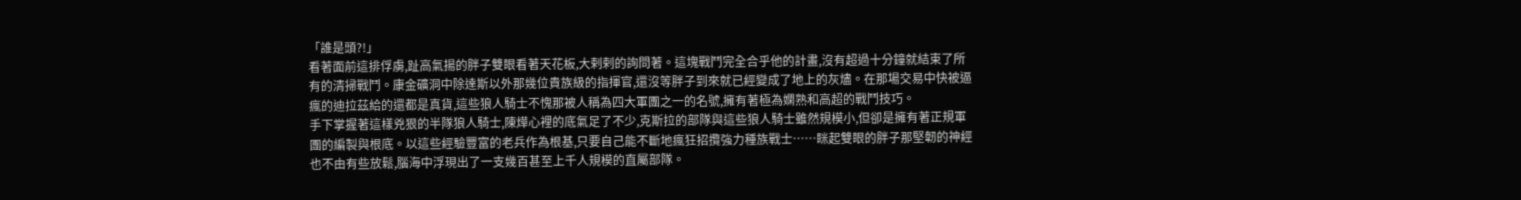「誰是頭?!」
看著面前這排俘虜,趾高氣揚的胖子雙眼看著天花板,大剌剌的詢問著。這塊戰鬥完全合乎他的計畫,沒有超過十分鐘就結束了所有的清掃戰鬥。康金礦洞中除達斯以外那幾位貴族級的指揮官,還沒等胖子到來就已經變成了地上的灰燼。在那場交易中快被逼瘋的迪拉茲給的還都是真貨,這些狼人騎士不愧那被人稱為四大軍團之一的名號,擁有著極為嫻熟和高超的戰鬥技巧。
手下掌握著這樣兇狠的半隊狼人騎士,陳燁心裡的底氣足了不少,克斯拉的部隊與這些狼人騎士雖然規模小,但卻是擁有著正規軍團的編製與根底。以這些經驗豐富的老兵作為根基,只要自己能不斷地瘋狂招攬強力種族戰士……眯起雙眼的胖子那堅韌的神經也不由有些放鬆,腦海中浮現出了一支幾百甚至上千人規模的直屬部隊。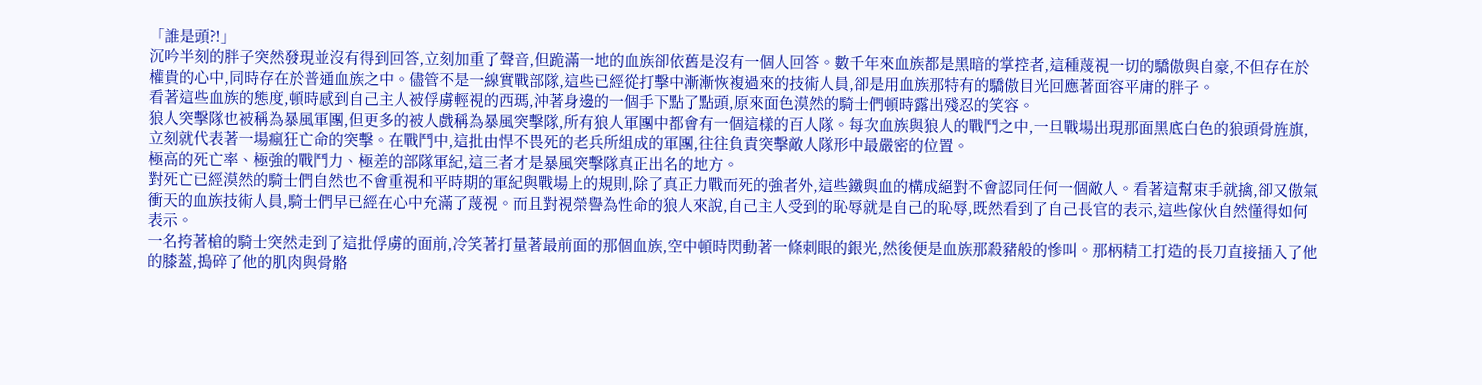「誰是頭?!」
沉吟半刻的胖子突然發現並沒有得到回答,立刻加重了聲音,但跪滿一地的血族卻依舊是沒有一個人回答。數千年來血族都是黑暗的掌控者,這種蔑視一切的驕傲與自豪,不但存在於權貴的心中,同時存在於普通血族之中。儘管不是一線實戰部隊,這些已經從打擊中漸漸恢複過來的技術人員,卻是用血族那特有的驕傲目光回應著面容平庸的胖子。
看著這些血族的態度,頓時感到自己主人被俘虜輕視的西瑪,沖著身邊的一個手下點了點頭,原來面色漠然的騎士們頓時露出殘忍的笑容。
狼人突擊隊也被稱為暴風軍團,但更多的被人戲稱為暴風突擊隊,所有狼人軍團中都會有一個這樣的百人隊。每次血族與狼人的戰鬥之中,一旦戰場出現那面黑底白色的狼頭骨旌旗,立刻就代表著一場瘋狂亡命的突擊。在戰鬥中,這批由悍不畏死的老兵所組成的軍團,往往負責突擊敵人隊形中最嚴密的位置。
極高的死亡率、極強的戰鬥力、極差的部隊軍紀,這三者才是暴風突擊隊真正出名的地方。
對死亡已經漠然的騎士們自然也不會重視和平時期的軍紀與戰場上的規則,除了真正力戰而死的強者外,這些鐵與血的構成絕對不會認同任何一個敵人。看著這幫束手就擒,卻又傲氣衝天的血族技術人員,騎士們早已經在心中充滿了蔑視。而且對視榮譽為性命的狼人來說,自己主人受到的恥辱就是自己的恥辱,既然看到了自己長官的表示,這些傢伙自然懂得如何表示。
一名挎著槍的騎士突然走到了這批俘虜的面前,冷笑著打量著最前面的那個血族,空中頓時閃動著一條刺眼的銀光,然後便是血族那殺豬般的慘叫。那柄精工打造的長刀直接插入了他的膝蓋,搗碎了他的肌肉與骨骼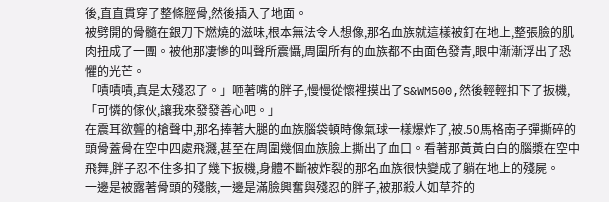後,直直貫穿了整條脛骨,然後插入了地面。
被劈開的骨髓在銀刀下燃燒的滋味,根本無法令人想像,那名血族就這樣被釘在地上,整張臉的肌肉扭成了一團。被他那凄慘的叫聲所震懾,周圍所有的血族都不由面色發青,眼中漸漸浮出了恐懼的光芒。
「嘖嘖嘖,真是太殘忍了。」咂著嘴的胖子,慢慢從懷裡摸出了S&WM500,然後輕輕扣下了扳機,「可憐的傢伙,讓我來發發善心吧。」
在震耳欲聾的槍聲中,那名捧著大腿的血族腦袋頓時像氣球一樣爆炸了,被.50馬格南子彈撕碎的頭骨蓋骨在空中四處飛濺,甚至在周圍幾個血族臉上撕出了血口。看著那黃黃白白的腦漿在空中飛舞,胖子忍不住多扣了幾下扳機,身體不斷被炸裂的那名血族很快變成了躺在地上的殘屍。
一邊是被露著骨頭的殘骸,一邊是滿臉興奮與殘忍的胖子,被那殺人如草芥的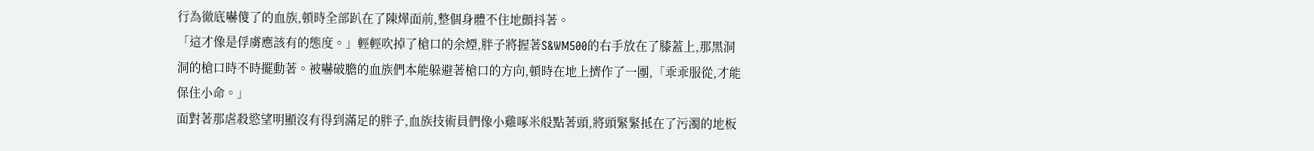行為徹底嚇傻了的血族,頓時全部趴在了陳燁面前,整個身體不住地顫抖著。
「這才像是俘虜應該有的態度。」輕輕吹掉了槍口的余煙,胖子將握著S&WM500的右手放在了膝蓋上,那黑洞洞的槍口時不時擺動著。被嚇破膽的血族們本能躲避著槍口的方向,頓時在地上擠作了一團,「乖乖服從,才能保住小命。」
面對著那虐殺慾望明顯沒有得到滿足的胖子,血族技術員們像小雞啄米般點著頭,將頭緊緊抵在了污濁的地板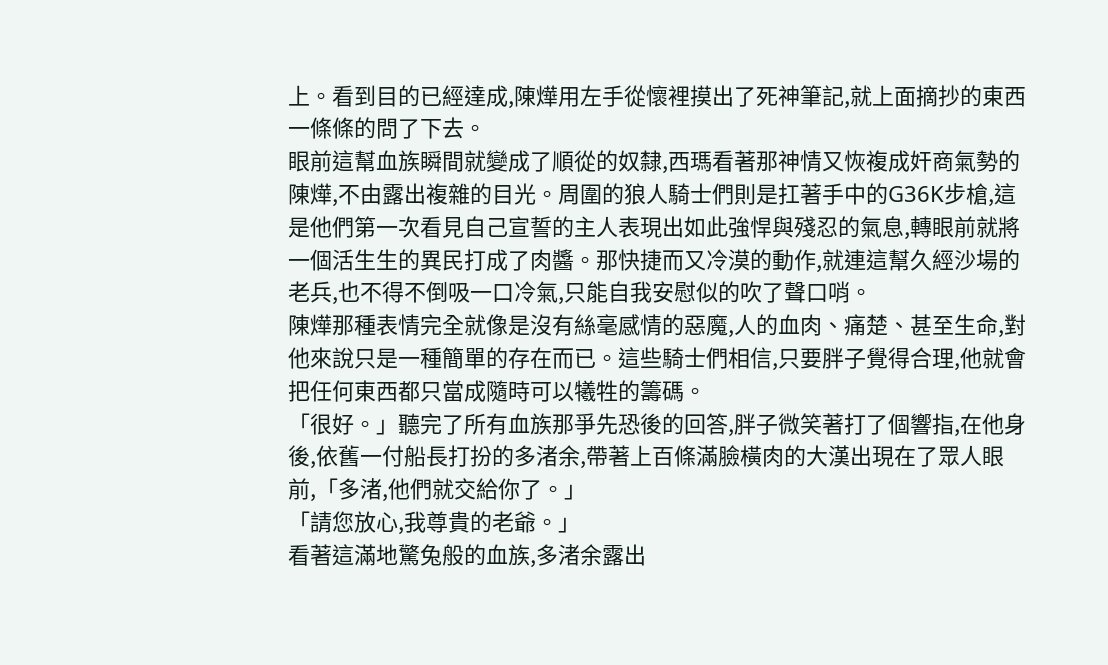上。看到目的已經達成,陳燁用左手從懷裡摸出了死神筆記,就上面摘抄的東西一條條的問了下去。
眼前這幫血族瞬間就變成了順從的奴隸,西瑪看著那神情又恢複成奸商氣勢的陳燁,不由露出複雜的目光。周圍的狼人騎士們則是扛著手中的G36K步槍,這是他們第一次看見自己宣誓的主人表現出如此強悍與殘忍的氣息,轉眼前就將一個活生生的異民打成了肉醬。那快捷而又冷漠的動作,就連這幫久經沙場的老兵,也不得不倒吸一口冷氣,只能自我安慰似的吹了聲口哨。
陳燁那種表情完全就像是沒有絲毫感情的惡魔,人的血肉、痛楚、甚至生命,對他來說只是一種簡單的存在而已。這些騎士們相信,只要胖子覺得合理,他就會把任何東西都只當成隨時可以犧牲的籌碼。
「很好。」聽完了所有血族那爭先恐後的回答,胖子微笑著打了個響指,在他身後,依舊一付船長打扮的多渚余,帶著上百條滿臉橫肉的大漢出現在了眾人眼前,「多渚,他們就交給你了。」
「請您放心,我尊貴的老爺。」
看著這滿地驚兔般的血族,多渚余露出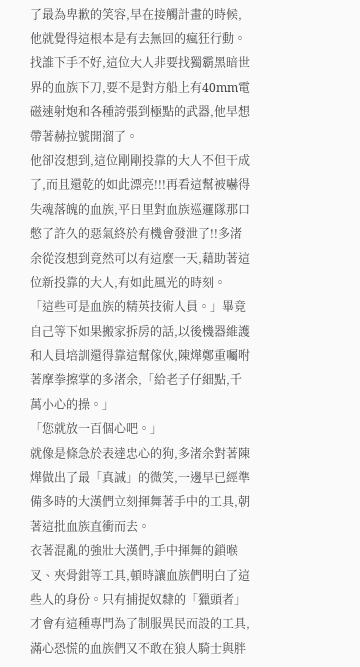了最為卑歉的笑容,早在接觸計畫的時候,他就覺得這根本是有去無回的瘋狂行動。找誰下手不好,這位大人非要找獨霸黑暗世界的血族下刀,要不是對方船上有40mm電磁速射炮和各種誇張到極點的武器,他早想帶著赫拉號開溜了。
他卻沒想到,這位剛剛投靠的大人不但干成了,而且還乾的如此漂亮!!!再看這幫被嚇得失魂落魄的血族,平日里對血族巡邏隊那口憋了許久的惡氣終於有機會發泄了!!多渚余從沒想到竟然可以有這麼一天,藉助著這位新投靠的大人,有如此風光的時刻。
「這些可是血族的精英技術人員。」畢竟自己等下如果搬家拆房的話,以後機器維護和人員培訓還得靠這幫傢伙,陳燁鄭重囑咐著摩拳擦掌的多渚余,「給老子仔細點,千萬小心的操。」
「您就放一百個心吧。」
就像是條急於表達忠心的狗,多渚余對著陳燁做出了最「真誠」的微笑,一邊早已經準備多時的大漢們立刻揮舞著手中的工具,朝著這批血族直衝而去。
衣著混亂的強壯大漢們,手中揮舞的鎖喉叉、夾骨鉗等工具,頓時讓血族們明白了這些人的身份。只有捕捉奴隸的「獵頭者」才會有這種專門為了制服異民而設的工具,滿心恐慌的血族們又不敢在狼人騎士與胖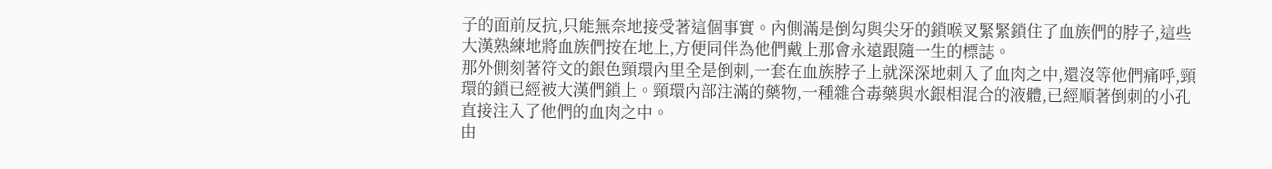子的面前反抗,只能無奈地接受著這個事實。內側滿是倒勾與尖牙的鎖喉叉緊緊鎖住了血族們的脖子,這些大漢熟練地將血族們按在地上,方便同伴為他們戴上那會永遠跟隨一生的標誌。
那外側刻著符文的銀色頸環內里全是倒刺,一套在血族脖子上就深深地刺入了血肉之中,還沒等他們痛呼,頸環的鎖已經被大漢們鎖上。頸環內部注滿的藥物,一種雜合毒藥與水銀相混合的液體,已經順著倒刺的小孔直接注入了他們的血肉之中。
由